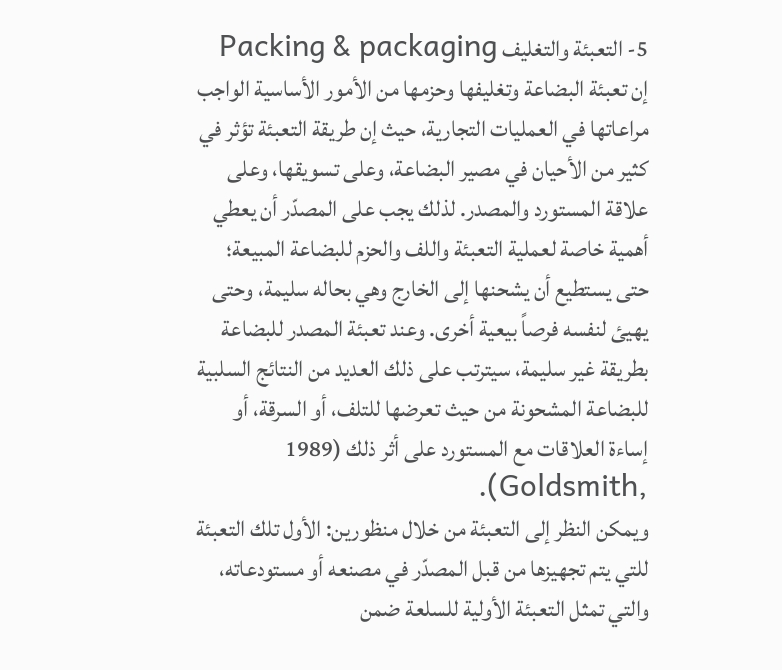5- التعبئة والتغليف Packing & packaging
إن تعبئة البضاعة وتغليفها وحزمها من الأمور الأساسية الواجب مراعاتها في العمليات التجارية، حيث إن طريقة التعبئة تؤثر في كثير من الأحيان في مصير البضاعة، وعلى تسويقها، وعلى علاقة المستورد والمصدر. لذلك يجب على المصدّر أن يعطي أهمية خاصة لعملية التعبئة واللف والحزم للبضاعة المبيعة؛ حتى يستطيع أن يشحنها إلى الخارج وهي بحاله سليمة، وحتى يهيئ لنفسه فرصاً بيعية أخرى. وعند تعبئة المصدر للبضاعة بطريقة غير سليمة، سيترتب على ذلك العديد من النتائج السلبية للبضاعة المشحونة من حيث تعرضها للتلف، أو السرقة، أو إساءة العلاقات مع المستورد على أثر ذلك (1989 ,Goldsmith).
ويمكن النظر إلى التعبئة من خلال منظورين: الأول تلك التعبئة للتي يتم تجهيزها من قبل المصدّر في مصنعه أو مستودعاته، والتي تمثل التعبئة الأولية للسلعة ضمن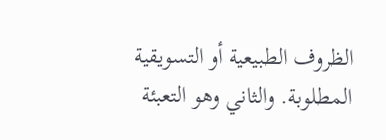الظروف الطبيعية أو التسويقية المطلوبة. والثاني وهو التعبئة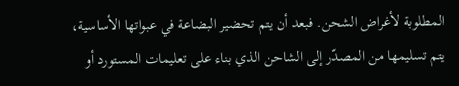المطلوبة لأغراض الشحن. فبعد أن يتم تحضير البضاعة في عبواتها الأساسية، يتم تسليمها من المصدّر إلى الشاحن الذي بناء على تعليمات المستورد أو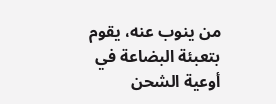من ينوب عنه، يقوم بتعبئة البضاعة في أوعية الشحن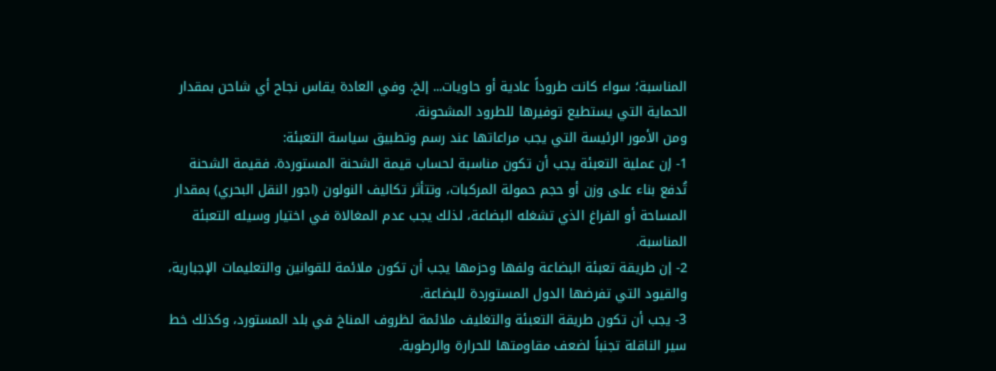المناسبة؛ سواء كانت طروداً عادية أو حاويات... إلخ. وفي العادة يقاس نجاح أي شاحن بمقدار الحماية التي يستطيع توفيرها للطرود المشحونة.
ومن الأمور الرئيسة التي يجب مراعاتها عند رسم وتطبيق سياسة التعبئة:
1- إن عملية التعبئة يجب أن تكون مناسبة لحساب قيمة الشحنة المستوردة. فقيمة الشحنة تُدفع بناء على وزن أو حجم حمولة المركبات، وتتأثر تكاليف النولون (اجور النقل البحري) بمقدار المساحة أو الفراغ الذي تشغله البضاعة، لذلك يجب عدم المغالاة في اختيار وسيله التعبئة المناسبة.
2- إن طريقة تعبئة البضاعة ولفها وحزمها يجب أن تكون ملائمة للقوانين والتعليمات الإجبارية، والقيود التي تفرضها الدول المستوردة للبضاعة.
3- يجب أن تكون طريقة التعبئة والتغليف ملائمة لظروف المناخ في بلد المستورد، وكذلك خط سير الناقلة تجنباً لضعف مقاومتها للحرارة والرطوبة.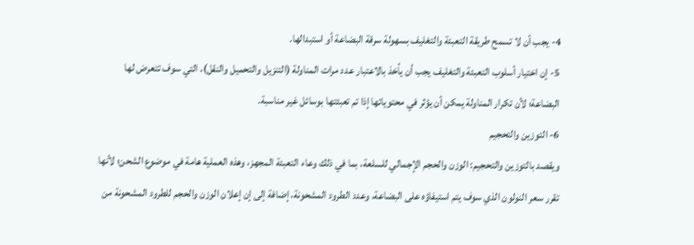4- يجب أن لا تسمح طريقة التعبئة والتغليف بسهولة سرقة البضاعة أو استبدالها.
5- إن اختيار أسلوب التعبئة والتغليف يجب أن يأخذ بالاعتبار عدد مرات المناولة (التنزيل والتحميل والنقل)، التي سوف تتعرض لها البضاعة؛ لأن تكرار المناولة يمكن أن يؤثر في محتوياتها إذا تم تعبئتها بوسائل غير مناسبة.
6- التوزين والتحجيم
ويقصد بالتوزين والتحجيم: الوزن والحجم الإجمالي للسلعة، بما في ذلك وعاء التعبئة المجهز، وهذه العملية هامة في موضوع الشحن؛ لأنها تقرر سعر النولون الذي سوف يتم استيفاؤه على البضاعة، وعدد الطرود المشحونة، إضافة إلى إن إعلان الوزن والحجم للطرود المشحونة من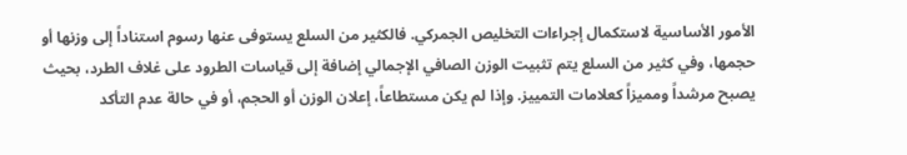الأمور الأساسية لاستكمال إجراءات التخليص الجمركي. فالكثير من السلع يستوفى عنها رسوم استناداً إلى وزنها أو حجمها، وفي كثير من السلع يتم تثبيت الوزن الصافي الإجمالي إضافة إلى قياسات الطرود على غلاف الطرد، بحيث يصبح مرشداً ومميزاً كعلامات التمييز. وإذا لم يكن مستطاعاً، إعلان الوزن أو الحجم، أو في حالة عدم التأكد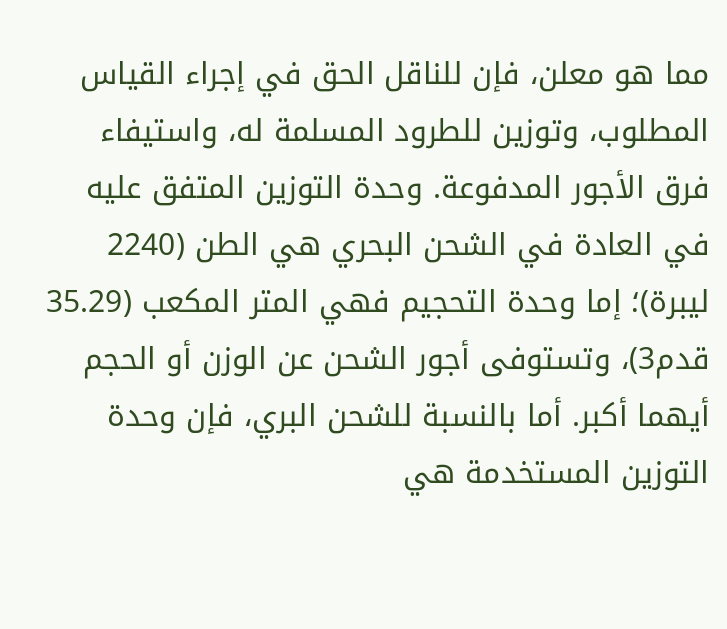مما هو معلن، فإن للناقل الحق في إجراء القياس المطلوب، وتوزين للطرود المسلمة له، واستيفاء فرق الأجور المدفوعة. وحدة التوزين المتفق عليه في العادة في الشحن البحري هي الطن (2240 ليبرة)؛ إما وحدة التحجيم فهي المتر المكعب (35.29 قدم3)، وتستوفى أجور الشحن عن الوزن أو الحجم أيهما أكبر. أما بالنسبة للشحن البري، فإن وحدة التوزين المستخدمة هي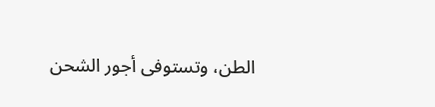الطن، وتستوفى أجور الشحن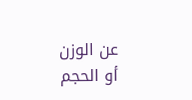عن الوزن أو الحجم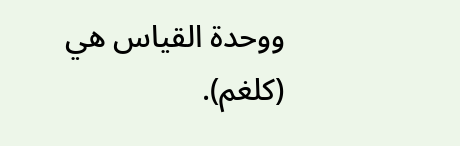ووحدة القياس هي (كلغم).